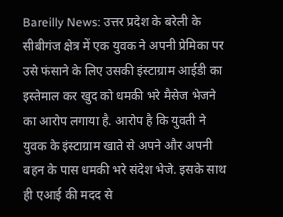Bareilly News: उत्तर प्रदेश के बरेली के सीबीगंज क्षेत्र में एक युवक ने अपनी प्रेमिका पर उसे फंसाने के लिए उसकी इंस्टाग्राम आईडी का इस्तेमाल कर खुद को धमकी भरे मैसेज भेजने का आरोप लगाया है. आरोप है कि युवती ने युवक के इंस्टाग्राम खाते से अपने और अपनी बहन के पास धमकी भरे संदेश भेजे. इसके साथ ही एआई की मदद से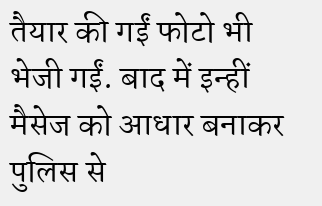तैयार की गईं फोटो भी भेजी गईं. बाद में इन्हीं मैसेज को आधार बनाकर पुलिस से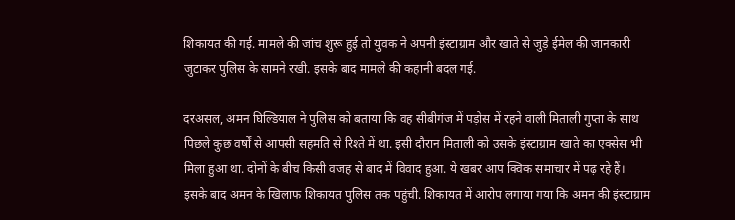शिकायत की गई. मामले की जांच शुरू हुई तो युवक ने अपनी इंस्टाग्राम और खाते से जुड़े ईमेल की जानकारी जुटाकर पुलिस के सामने रखी. इसके बाद मामले की कहानी बदल गई.

दरअसल, अमन घिल्डियाल ने पुलिस को बताया कि वह सीबीगंज में पड़ोस में रहने वाली मिताली गुप्ता के साथ पिछले कुछ वर्षों से आपसी सहमति से रिश्ते में था. इसी दौरान मिताली को उसके इंस्टाग्राम खाते का एक्सेस भी मिला हुआ था. दोनों के बीच किसी वजह से बाद में विवाद हुआ. ये खबर आप क्विक समाचार में पढ़ रहे हैं। इसके बाद अमन के खिलाफ शिकायत पुलिस तक पहुंची. शिकायत में आरोप लगाया गया कि अमन की इंस्टाग्राम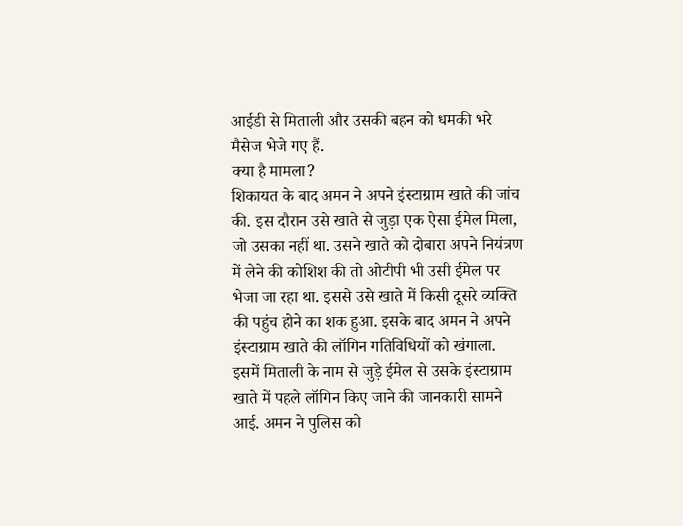आईडी से मिताली और उसकी बहन को धमकी भरे मैसेज भेजे गए हैं.
क्या है मामला?
शिकायत के बाद अमन ने अपने इंस्टाग्राम खाते की जांच की. इस दौरान उसे खाते से जुड़ा एक ऐसा ईमेल मिला, जो उसका नहीं था. उसने खाते को दोबारा अपने नियंत्रण में लेने की कोशिश की तो ओटीपी भी उसी ईमेल पर भेजा जा रहा था. इससे उसे खाते में किसी दूसरे व्यक्ति की पहुंच होने का शक हुआ. इसके बाद अमन ने अपने इंस्टाग्राम खाते की लॉगिन गतिविधियों को खंगाला. इसमें मिताली के नाम से जुड़े ईमेल से उसके इंस्टाग्राम खाते में पहले लॉगिन किए जाने की जानकारी सामने आई. अमन ने पुलिस को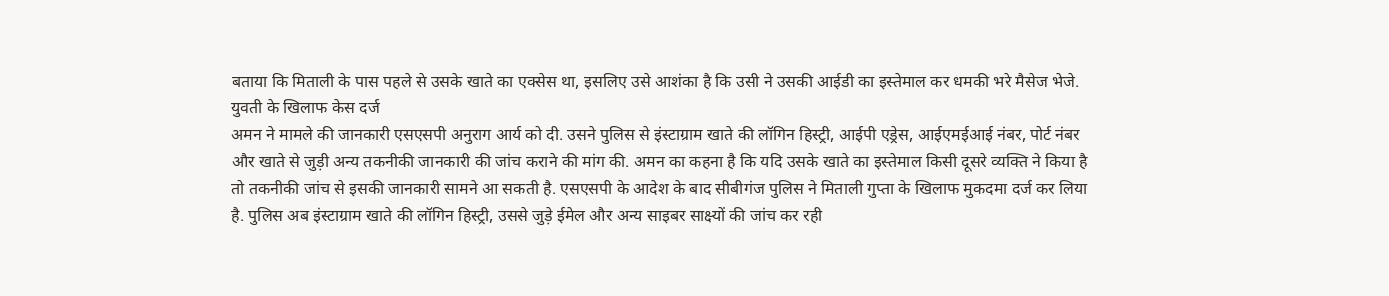बताया कि मिताली के पास पहले से उसके खाते का एक्सेस था, इसलिए उसे आशंका है कि उसी ने उसकी आईडी का इस्तेमाल कर धमकी भरे मैसेज भेजे.
युवती के खिलाफ केस दर्ज
अमन ने मामले की जानकारी एसएसपी अनुराग आर्य को दी. उसने पुलिस से इंस्टाग्राम खाते की लॉगिन हिस्ट्री, आईपी एड्रेस, आईएमईआई नंबर, पोर्ट नंबर और खाते से जुड़ी अन्य तकनीकी जानकारी की जांच कराने की मांग की. अमन का कहना है कि यदि उसके खाते का इस्तेमाल किसी दूसरे व्यक्ति ने किया है तो तकनीकी जांच से इसकी जानकारी सामने आ सकती है. एसएसपी के आदेश के बाद सीबीगंज पुलिस ने मिताली गुप्ता के खिलाफ मुकदमा दर्ज कर लिया है. पुलिस अब इंस्टाग्राम खाते की लॉगिन हिस्ट्री, उससे जुड़े ईमेल और अन्य साइबर साक्ष्यों की जांच कर रही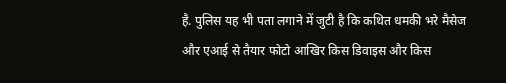है. पुलिस यह भी पता लगाने में जुटी है कि कथित धमकी भरे मैसेज और एआई से तैयार फोटो आखिर किस डिवाइस और किस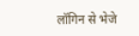लॉगिन से भेजे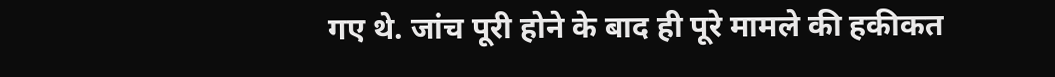गए थे. जांच पूरी होने के बाद ही पूरे मामले की हकीकत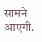सामने आएगी.